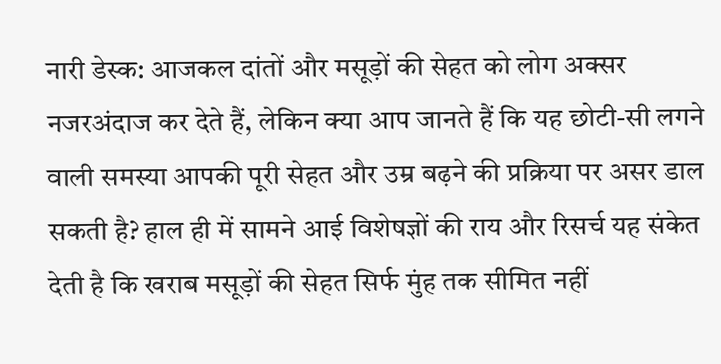नारी डेस्क: आजकल दांतों और मसूड़ों की सेहत को लोग अक्सर नजरअंदाज कर देते हैं, लेकिन क्या आप जानते हैं कि यह छोटी-सी लगने वाली समस्या आपकी पूरी सेहत और उम्र बढ़ने की प्रक्रिया पर असर डाल सकती है? हाल ही में सामने आई विशेषज्ञों की राय और रिसर्च यह संकेत देती है कि खराब मसूड़ों की सेहत सिर्फ मुंह तक सीमित नहीं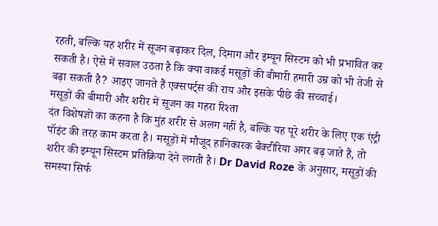रहती, बल्कि यह शरीर में सूजन बढ़ाकर दिल, दिमाग और इम्यून सिस्टम को भी प्रभावित कर सकती है। ऐसे में सवाल उठता है कि क्या वाकई मसूड़ों की बीमारी हमारी उम्र को भी तेजी से बढ़ा सकती है? आइए जानते हैं एक्सपर्ट्स की राय और इसके पीछे की सच्चाई।
मसूड़ों की बीमारी और शरीर में सूजन का गहरा रिश्ता
दंत विशेषज्ञों का कहना है कि मुंह शरीर से अलग नहीं है, बल्कि यह पूरे शरीर के लिए एक एंट्री पॉइंट की तरह काम करता है। मसूड़ों में मौजूद हानिकारक बैक्टीरिया अगर बढ़ जाते हैं, तो शरीर की इम्यून सिस्टम प्रतिक्रिया देने लगती है। Dr David Roze के अनुसार, मसूड़ों की समस्या सिर्फ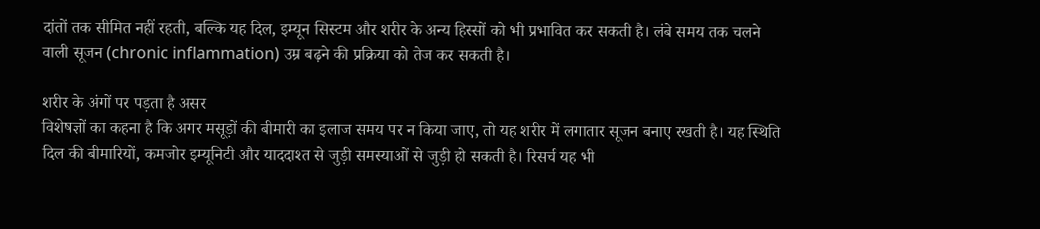दांतों तक सीमित नहीं रहती, बल्कि यह दिल, इम्यून सिस्टम और शरीर के अन्य हिस्सों को भी प्रभावित कर सकती है। लंबे समय तक चलने वाली सूजन (chronic inflammation) उम्र बढ़ने की प्रक्रिया को तेज कर सकती है।

शरीर के अंगों पर पड़ता है असर
विशेषज्ञों का कहना है कि अगर मसूड़ों की बीमारी का इलाज समय पर न किया जाए, तो यह शरीर में लगातार सूजन बनाए रखती है। यह स्थिति दिल की बीमारियों, कमजोर इम्यूनिटी और याददाश्त से जुड़ी समस्याओं से जुड़ी हो सकती है। रिसर्च यह भी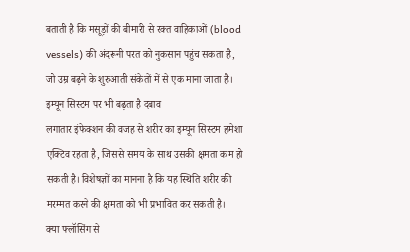बताती है कि मसूड़ों की बीमारी से रक्त वाहिकाओं (blood vessels) की अंदरूनी परत को नुकसान पहुंच सकता है, जो उम्र बढ़ने के शुरुआती संकेतों में से एक माना जाता है।
इम्यून सिस्टम पर भी बढ़ता है दबाव
लगातार इंफेक्शन की वजह से शरीर का इम्यून सिस्टम हमेशा एक्टिव रहता है, जिससे समय के साथ उसकी क्षमता कम हो सकती है। विशेषज्ञों का मानना है कि यह स्थिति शरीर की मरम्मत करने की क्षमता को भी प्रभावित कर सकती है।
क्या फ्लॉसिंग से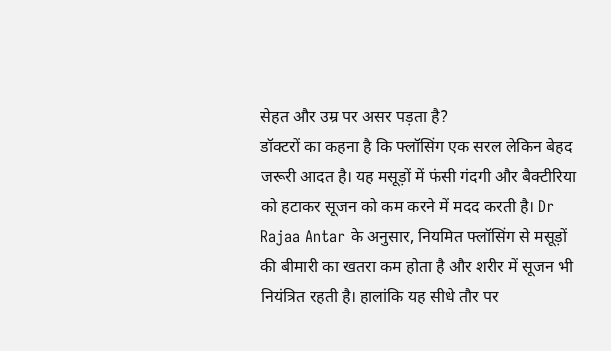सेहत और उम्र पर असर पड़ता है?
डॉक्टरों का कहना है कि फ्लॉसिंग एक सरल लेकिन बेहद जरूरी आदत है। यह मसूड़ों में फंसी गंदगी और बैक्टीरिया को हटाकर सूजन को कम करने में मदद करती है। Dr Rajaa Antar के अनुसार, नियमित फ्लॉसिंग से मसूड़ों की बीमारी का खतरा कम होता है और शरीर में सूजन भी नियंत्रित रहती है। हालांकि यह सीधे तौर पर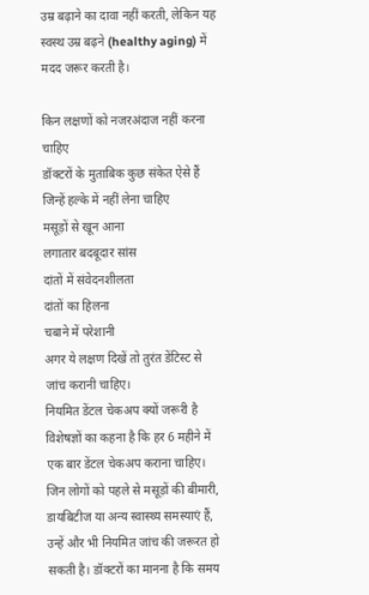उम्र बढ़ाने का दावा नहीं करती, लेकिन यह स्वस्थ उम्र बढ़ने (healthy aging) में मदद जरूर करती है।

किन लक्षणों को नजरअंदाज नहीं करना चाहिए
डॉक्टरों के मुताबिक कुछ संकेत ऐसे हैं जिन्हें हल्के में नहीं लेना चाहिए
मसूड़ों से खून आना
लगातार बदबूदार सांस
दांतों में संवेदनशीलता
दांतों का हिलना
चबाने में परेशानी
अगर ये लक्षण दिखें तो तुरंत डेंटिस्ट से जांच करानी चाहिए।
नियमित डेंटल चेकअप क्यों जरूरी है
विशेषज्ञों का कहना है कि हर 6 महीने में एक बार डेंटल चेकअप कराना चाहिए। जिन लोगों को पहले से मसूड़ों की बीमारी, डायबिटीज या अन्य स्वास्थ्य समस्याएं हैं, उन्हें और भी नियमित जांच की जरूरत हो सकती है। डॉक्टरों का मानना है कि समय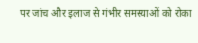पर जांच और इलाज से गंभीर समस्याओं को रोका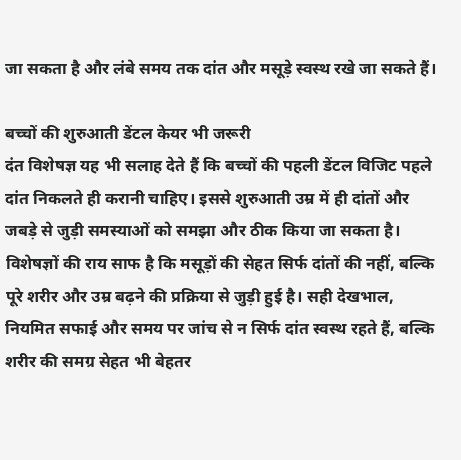जा सकता है और लंबे समय तक दांत और मसूड़े स्वस्थ रखे जा सकते हैं।

बच्चों की शुरुआती डेंटल केयर भी जरूरी
दंत विशेषज्ञ यह भी सलाह देते हैं कि बच्चों की पहली डेंटल विजिट पहले दांत निकलते ही करानी चाहिए। इससे शुरुआती उम्र में ही दांतों और जबड़े से जुड़ी समस्याओं को समझा और ठीक किया जा सकता है। विशेषज्ञों की राय साफ है कि मसूड़ों की सेहत सिर्फ दांतों की नहीं, बल्कि पूरे शरीर और उम्र बढ़ने की प्रक्रिया से जुड़ी हुई है। सही देखभाल, नियमित सफाई और समय पर जांच से न सिर्फ दांत स्वस्थ रहते हैं, बल्कि शरीर की समग्र सेहत भी बेहतर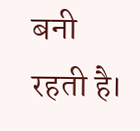बनी रहती है।